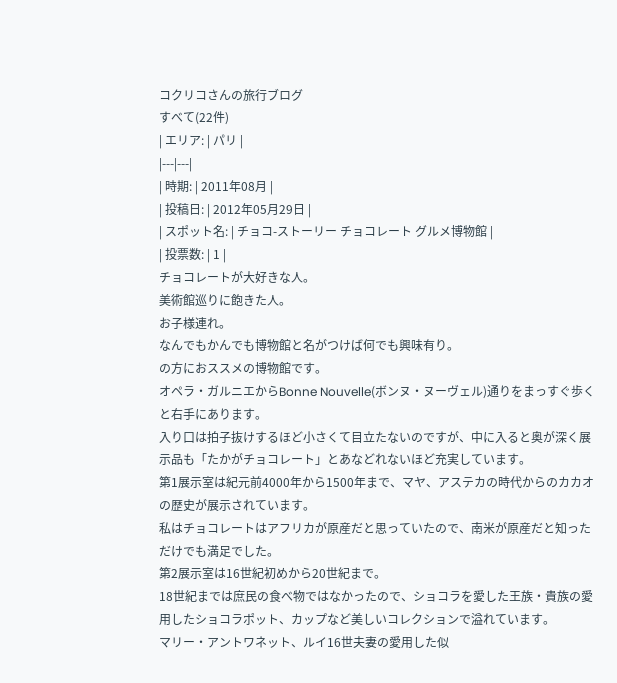コクリコさんの旅行ブログ
すべて(22件)
| エリア: | パリ |
|---|---|
| 時期: | 2011年08月 |
| 投稿日: | 2012年05月29日 |
| スポット名: | チョコ-ストーリー チョコレート グルメ博物館 |
| 投票数: | 1 |
チョコレートが大好きな人。
美術館巡りに飽きた人。
お子様連れ。
なんでもかんでも博物館と名がつけば何でも興味有り。
の方におススメの博物館です。
オペラ・ガルニエからBonne Nouvelle(ボンヌ・ヌーヴェル)通りをまっすぐ歩くと右手にあります。
入り口は拍子抜けするほど小さくて目立たないのですが、中に入ると奥が深く展示品も「たかがチョコレート」とあなどれないほど充実しています。
第1展示室は紀元前4000年から1500年まで、マヤ、アステカの時代からのカカオの歴史が展示されています。
私はチョコレートはアフリカが原産だと思っていたので、南米が原産だと知っただけでも満足でした。
第2展示室は16世紀初めから20世紀まで。
18世紀までは庶民の食べ物ではなかったので、ショコラを愛した王族・貴族の愛用したショコラポット、カップなど美しいコレクションで溢れています。
マリー・アントワネット、ルイ16世夫妻の愛用した似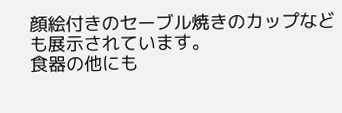顔絵付きのセーブル焼きのカップなども展示されています。
食器の他にも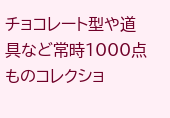チョコレート型や道具など常時1000点ものコレクショ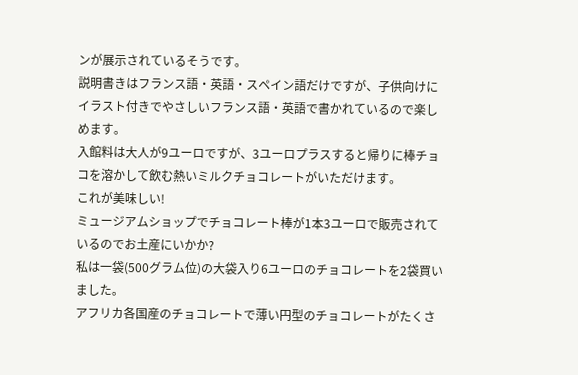ンが展示されているそうです。
説明書きはフランス語・英語・スペイン語だけですが、子供向けにイラスト付きでやさしいフランス語・英語で書かれているので楽しめます。
入館料は大人が9ユーロですが、3ユーロプラスすると帰りに棒チョコを溶かして飲む熱いミルクチョコレートがいただけます。
これが美味しい!
ミュージアムショップでチョコレート棒が1本3ユーロで販売されているのでお土産にいかか?
私は一袋(500グラム位)の大袋入り6ユーロのチョコレートを2袋買いました。
アフリカ各国産のチョコレートで薄い円型のチョコレートがたくさ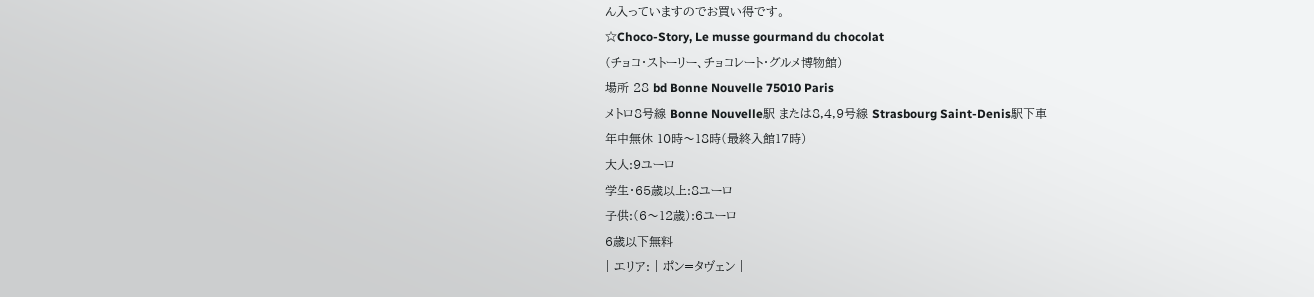ん入っていますのでお買い得です。
☆Choco-Story, Le musse gourmand du chocolat
(チョコ・ストーリー、チョコレート・グルメ博物館)
場所 28 bd Bonne Nouvelle 75010 Paris
メトロ8号線 Bonne Nouvelle駅 または8,4,9号線 Strasbourg Saint-Denis駅下車
年中無休 10時〜18時(最終入館17時)
大人:9ユーロ
学生・65歳以上:8ユーロ
子供:(6〜12歳):6ユーロ
6歳以下無料
| エリア: | ポン=タヴェン |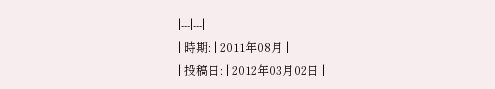|---|---|
| 時期: | 2011年08月 |
| 投稿日: | 2012年03月02日 |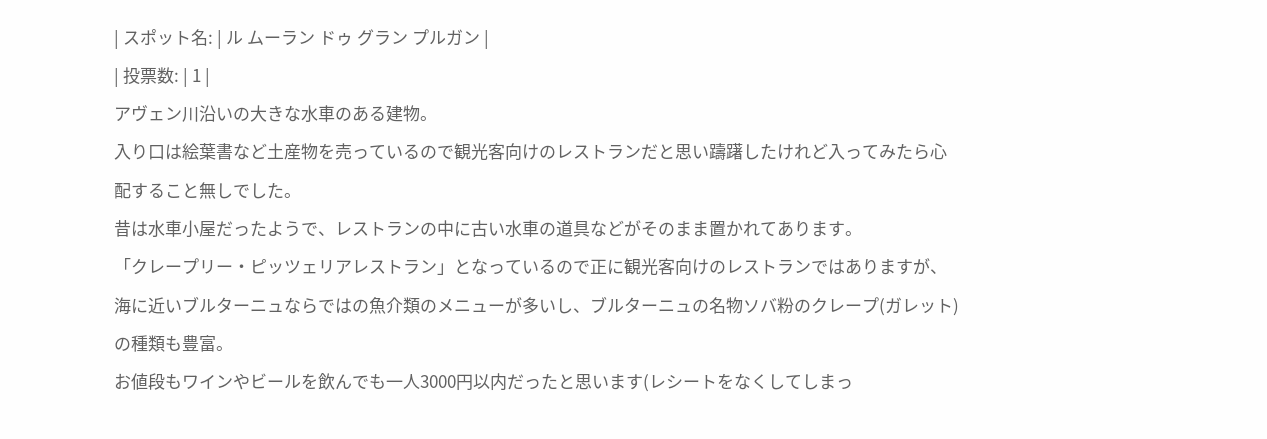| スポット名: | ル ムーラン ドゥ グラン プルガン |
| 投票数: | 1 |
アヴェン川沿いの大きな水車のある建物。
入り口は絵葉書など土産物を売っているので観光客向けのレストランだと思い躊躇したけれど入ってみたら心配すること無しでした。
昔は水車小屋だったようで、レストランの中に古い水車の道具などがそのまま置かれてあります。
「クレープリー・ピッツェリアレストラン」となっているので正に観光客向けのレストランではありますが、海に近いブルターニュならではの魚介類のメニューが多いし、ブルターニュの名物ソバ粉のクレープ(ガレット)の種類も豊富。
お値段もワインやビールを飲んでも一人3000円以内だったと思います(レシートをなくしてしまっ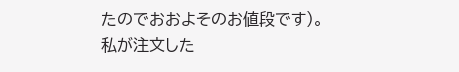たのでおおよそのお値段です)。
私が注文した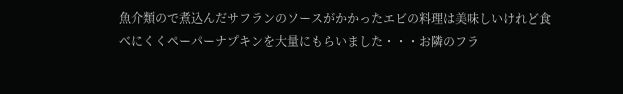魚介類ので煮込んだサフランのソースがかかったエビの料理は美味しいけれど食べにくくペーパーナプキンを大量にもらいました・・・お隣のフラ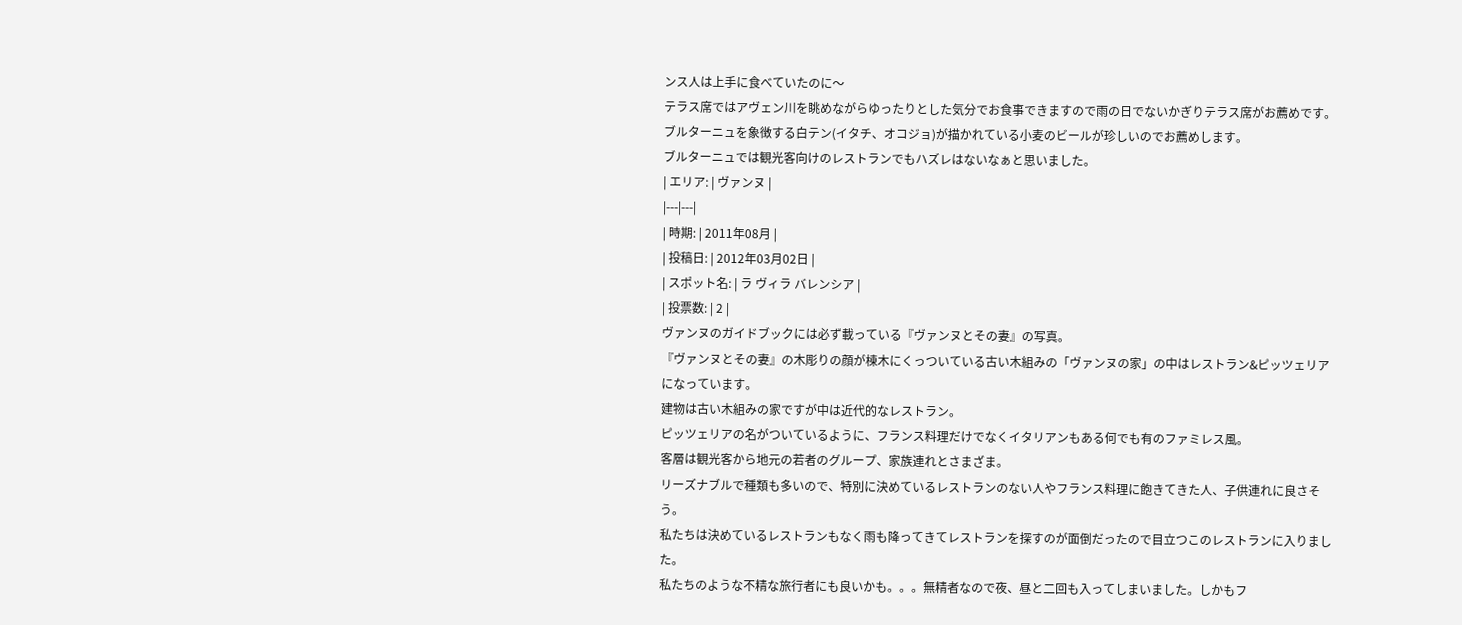ンス人は上手に食べていたのに〜
テラス席ではアヴェン川を眺めながらゆったりとした気分でお食事できますので雨の日でないかぎりテラス席がお薦めです。
ブルターニュを象徴する白テン(イタチ、オコジョ)が描かれている小麦のビールが珍しいのでお薦めします。
ブルターニュでは観光客向けのレストランでもハズレはないなぁと思いました。
| エリア: | ヴァンヌ |
|---|---|
| 時期: | 2011年08月 |
| 投稿日: | 2012年03月02日 |
| スポット名: | ラ ヴィラ バレンシア |
| 投票数: | 2 |
ヴァンヌのガイドブックには必ず載っている『ヴァンヌとその妻』の写真。
『ヴァンヌとその妻』の木彫りの顔が棟木にくっついている古い木組みの「ヴァンヌの家」の中はレストラン&ピッツェリアになっています。
建物は古い木組みの家ですが中は近代的なレストラン。
ピッツェリアの名がついているように、フランス料理だけでなくイタリアンもある何でも有のファミレス風。
客層は観光客から地元の若者のグループ、家族連れとさまざま。
リーズナブルで種類も多いので、特別に決めているレストランのない人やフランス料理に飽きてきた人、子供連れに良さそう。
私たちは決めているレストランもなく雨も降ってきてレストランを探すのが面倒だったので目立つこのレストランに入りました。
私たちのような不精な旅行者にも良いかも。。。無精者なので夜、昼と二回も入ってしまいました。しかもフ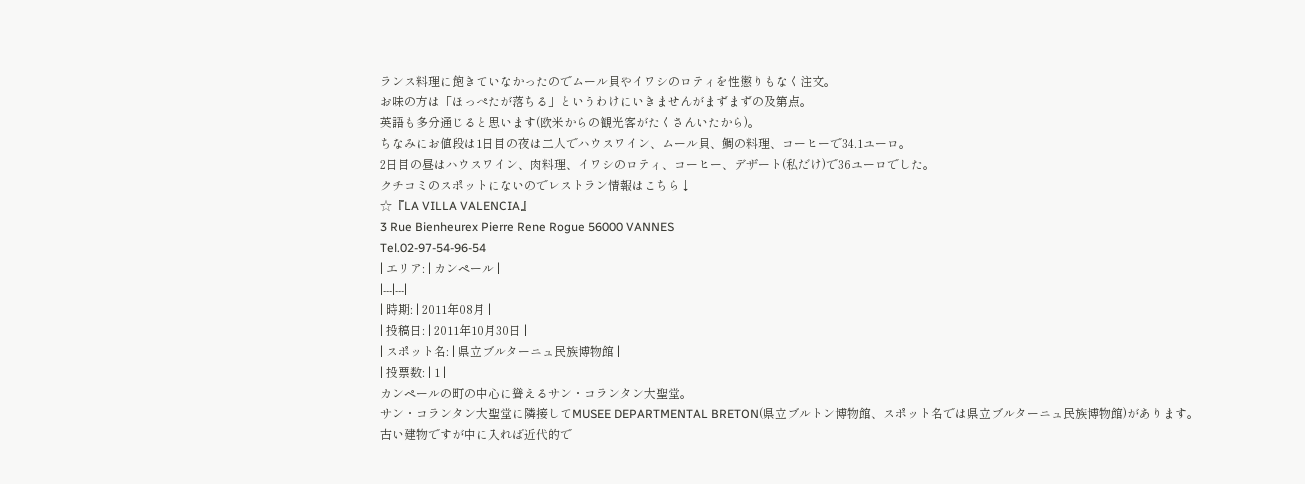ランス料理に飽きていなかったのでムール貝やイワシのロティを性懲りもなく注文。
お味の方は「ほっぺたが落ちる」というわけにいきませんがまずまずの及第点。
英語も多分通じると思います(欧米からの観光客がたくさんいたから)。
ちなみにお値段は1日目の夜は二人でハウスワイン、ムール貝、鯛の料理、コーヒーで34.1ユーロ。
2日目の昼はハウスワイン、肉料理、イワシのロティ、コーヒー、デザート(私だけ)で36ユーロでした。
クチコミのスポットにないのでレストラン情報はこちら↓
☆『LA VILLA VALENCIA』
3 Rue Bienheurex Pierre Rene Rogue 56000 VANNES
Tel.02-97-54-96-54
| エリア: | カンペール |
|---|---|
| 時期: | 2011年08月 |
| 投稿日: | 2011年10月30日 |
| スポット名: | 県立ブルターニュ民族博物館 |
| 投票数: | 1 |
カンペールの町の中心に聳えるサン・コランタン大聖堂。
サン・コランタン大聖堂に隣接してMUSEE DEPARTMENTAL BRETON(県立ブルトン博物館、スポット名では県立ブルターニュ民族博物館)があります。
古い建物ですが中に入れば近代的で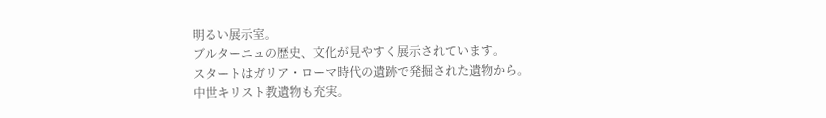明るい展示室。
ブルターニュの歴史、文化が見やすく展示されています。
スタートはガリア・ローマ時代の遺跡で発掘された遺物から。
中世キリスト教遺物も充実。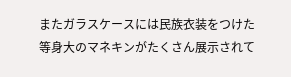またガラスケースには民族衣装をつけた等身大のマネキンがたくさん展示されて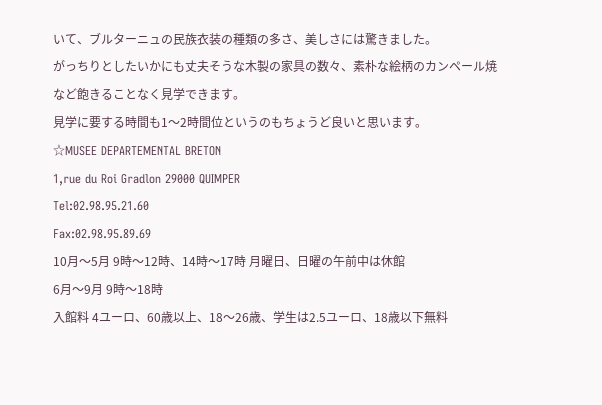いて、ブルターニュの民族衣装の種類の多さ、美しさには驚きました。
がっちりとしたいかにも丈夫そうな木製の家具の数々、素朴な絵柄のカンペール焼など飽きることなく見学できます。
見学に要する時間も1〜2時間位というのもちょうど良いと思います。
☆MUSEE DEPARTEMENTAL BRETON
1,rue du Roi Gradlon 29000 QUIMPER
Tel:02.98.95.21.60
Fax:02.98.95.89.69
10月〜5月 9時〜12時、14時〜17時 月曜日、日曜の午前中は休館
6月〜9月 9時〜18時
入館料 4ユーロ、60歳以上、18〜26歳、学生は2.5ユーロ、18歳以下無料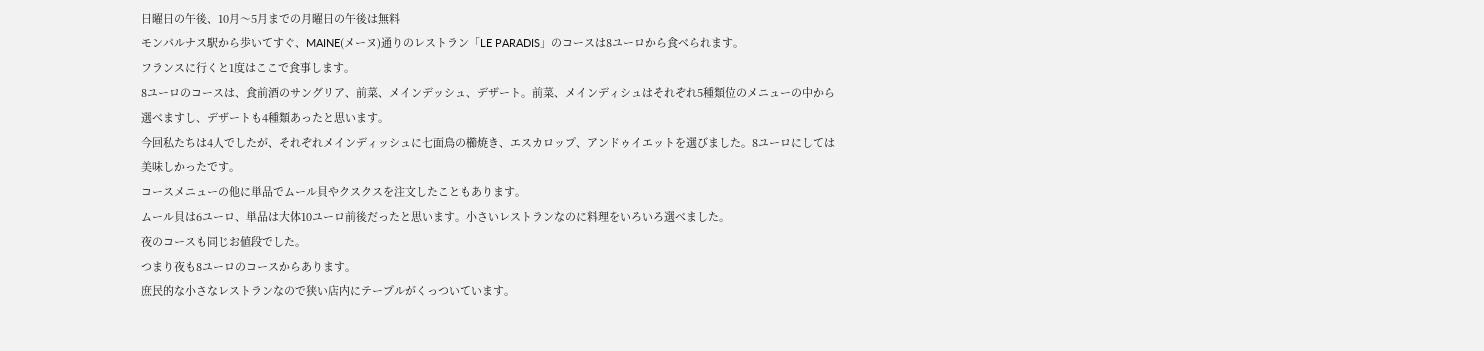日曜日の午後、10月〜5月までの月曜日の午後は無料
モンパルナス駅から歩いてすぐ、MAINE(メーヌ)通りのレストラン「LE PARADIS」のコースは8ユーロから食べられます。
フランスに行くと1度はここで食事します。
8ユーロのコースは、食前酒のサングリア、前菜、メインデッシュ、デザート。前菜、メインディシュはそれぞれ5種類位のメニューの中から選べますし、デザートも4種類あったと思います。
今回私たちは4人でしたが、それぞれメインディッシュに七面鳥の櫛焼き、エスカロップ、アンドゥイエットを選びました。8ユーロにしては美味しかったです。
コースメニューの他に単品でムール貝やクスクスを注文したこともあります。
ムール貝は6ユーロ、単品は大体10ユーロ前後だったと思います。小さいレストランなのに料理をいろいろ選べました。
夜のコースも同じお値段でした。
つまり夜も8ユーロのコースからあります。
庶民的な小さなレストランなので狭い店内にテープルがくっついています。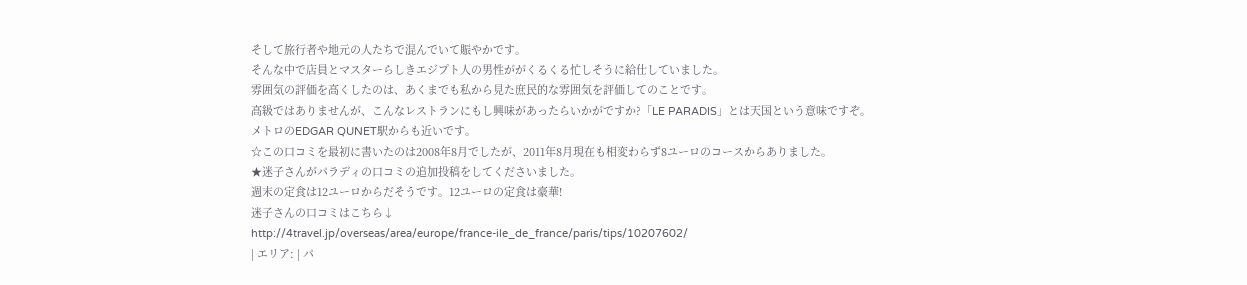そして旅行者や地元の人たちで混んでいて賑やかです。
そんな中で店員とマスターらしきエジプト人の男性ががくるくる忙しそうに給仕していました。
雰囲気の評価を高くしたのは、あくまでも私から見た庶民的な雰囲気を評価してのことです。
高級ではありませんが、こんなレストランにもし興味があったらいかがですか?「LE PARADIS」とは天国という意味ですぞ。
メトロのEDGAR QUNET駅からも近いです。
☆この口コミを最初に書いたのは2008年8月でしたが、2011年8月現在も相変わらず8ユーロのコースからありました。
★迷子さんがパラディの口コミの追加投稿をしてくださいました。
週末の定食は12ユーロからだそうです。12ユーロの定食は豪華!
迷子さんの口コミはこちら↓
http://4travel.jp/overseas/area/europe/france-ile_de_france/paris/tips/10207602/
| エリア: | パ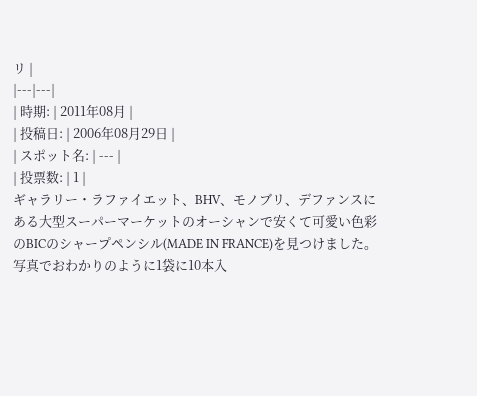リ |
|---|---|
| 時期: | 2011年08月 |
| 投稿日: | 2006年08月29日 |
| スポット名: | --- |
| 投票数: | 1 |
ギャラリー・ラファイエット、BHV、モノブリ、デファンスにある大型スーパーマーケットのオーシャンで安くて可愛い色彩のBICのシャープペンシル(MADE IN FRANCE)を見つけました。
写真でおわかりのように1袋に10本入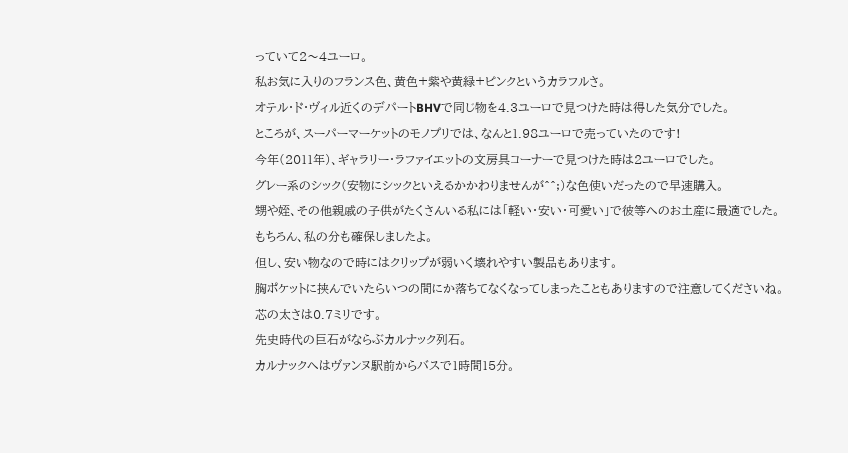っていて2〜4ユーロ。
私お気に入りのフランス色、黄色+紫や黄緑+ピンクというカラフルさ。
オテル・ド・ヴィル近くのデパートBHVで同じ物を4.3ユーロで見つけた時は得した気分でした。
ところが、スーパーマーケットのモノプリでは、なんと1.98ユーロで売っていたのです!
今年(2011年)、ギャラリー・ラファイエットの文房具コーナーで見つけた時は2ユーロでした。
グレー系のシック(安物にシックといえるかかわりませんが^^;)な色使いだったので早速購入。
甥や姪、その他親戚の子供がたくさんいる私には「軽い・安い・可愛い」で彼等へのお土産に最適でした。
もちろん、私の分も確保しましたよ。
但し、安い物なので時にはクリップが弱いく壊れやすい製品もあります。
胸ポケットに挟んでいたらいつの間にか落ちてなくなってしまったこともありますので注意してくださいね。
芯の太さは0.7ミリです。
先史時代の巨石がならぶカルナック列石。
カルナックへはヴァンヌ駅前からバスで1時間15分。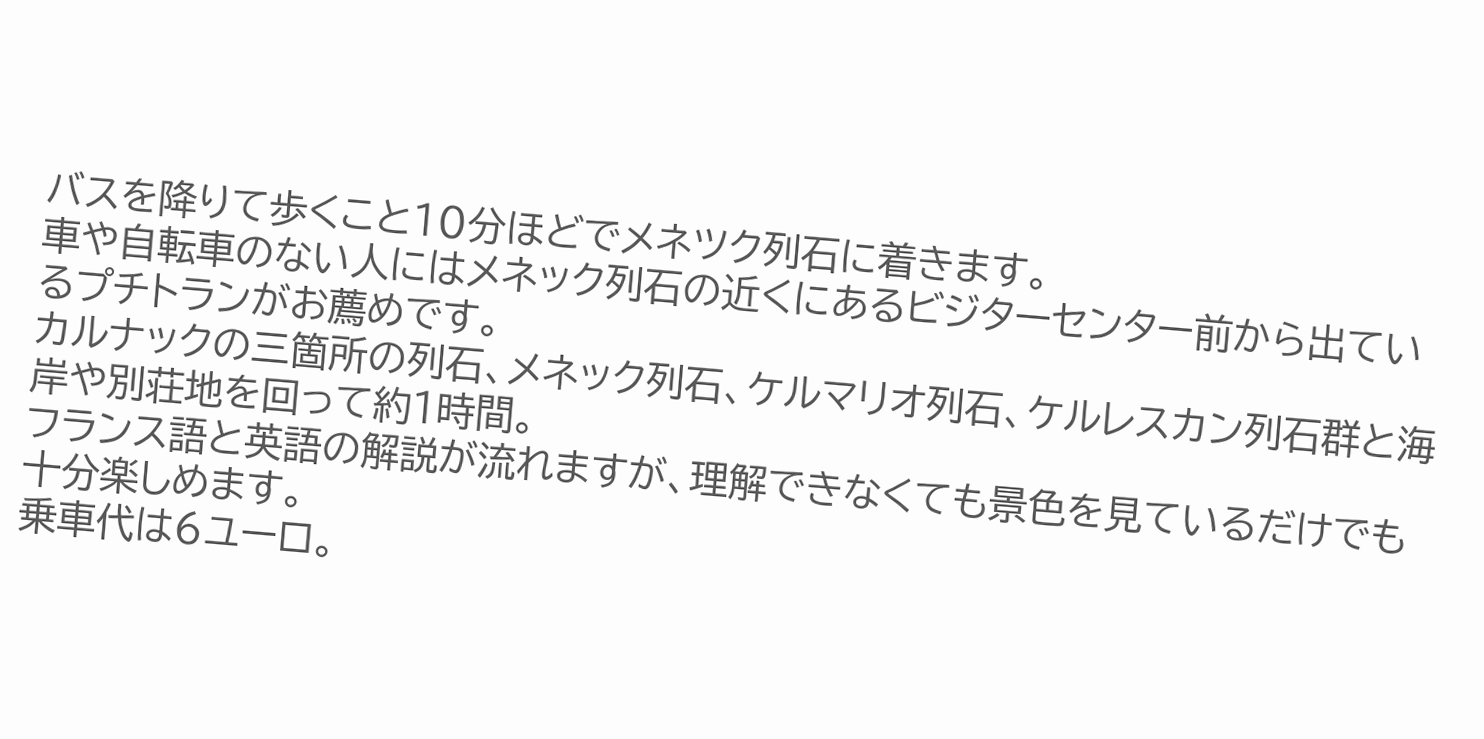バスを降りて歩くこと10分ほどでメネツク列石に着きます。
車や自転車のない人にはメネック列石の近くにあるビジターセンター前から出ているプチトランがお薦めです。
カルナックの三箇所の列石、メネック列石、ケルマリオ列石、ケルレスカン列石群と海岸や別荘地を回って約1時間。
フランス語と英語の解説が流れますが、理解できなくても景色を見ているだけでも十分楽しめます。
乗車代は6ユーロ。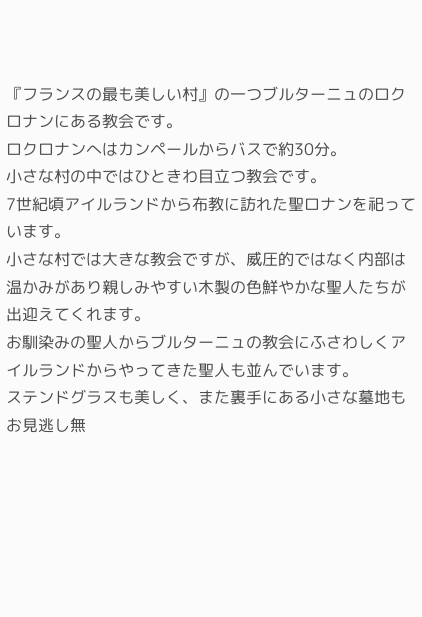『フランスの最も美しい村』の一つブルターニュのロクロナンにある教会です。
ロクロナンへはカンペールからバスで約30分。
小さな村の中ではひときわ目立つ教会です。
7世紀頃アイルランドから布教に訪れた聖ロナンを祀っています。
小さな村では大きな教会ですが、威圧的ではなく内部は温かみがあり親しみやすい木製の色鮮やかな聖人たちが出迎えてくれます。
お馴染みの聖人からブルターニュの教会にふさわしくアイルランドからやってきた聖人も並んでいます。
ステンドグラスも美しく、また裏手にある小さな墓地もお見逃し無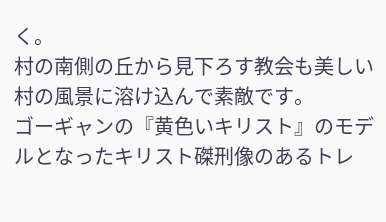く。
村の南側の丘から見下ろす教会も美しい村の風景に溶け込んで素敵です。
ゴーギャンの『黄色いキリスト』のモデルとなったキリスト磔刑像のあるトレ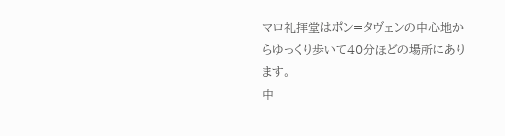マロ礼拝堂はポン=タヴェンの中心地からゆっくり歩いて40分ほどの場所にあります。
中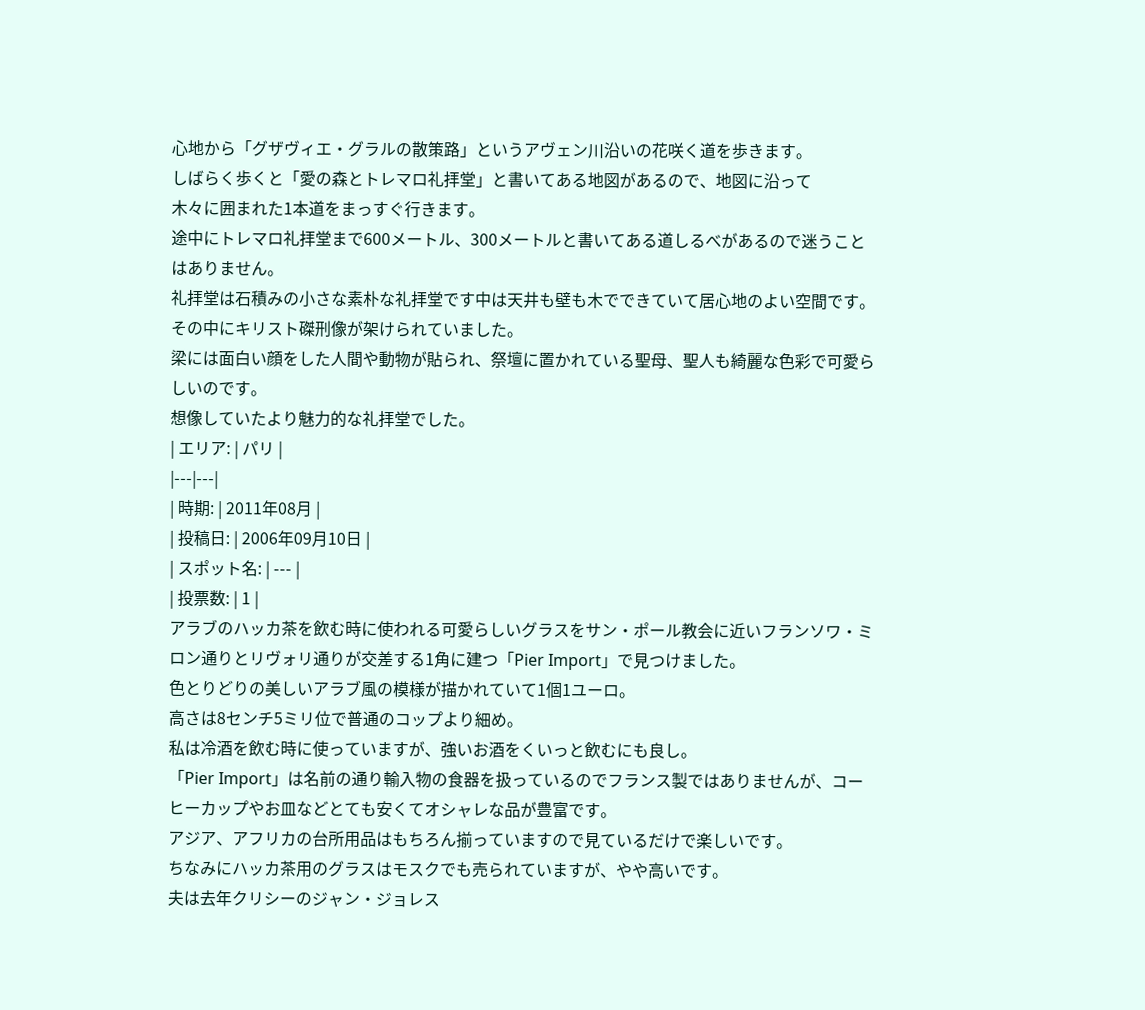心地から「グザヴィエ・グラルの散策路」というアヴェン川沿いの花咲く道を歩きます。
しばらく歩くと「愛の森とトレマロ礼拝堂」と書いてある地図があるので、地図に沿って
木々に囲まれた1本道をまっすぐ行きます。
途中にトレマロ礼拝堂まで600メートル、300メートルと書いてある道しるべがあるので迷うことはありません。
礼拝堂は石積みの小さな素朴な礼拝堂です中は天井も壁も木でできていて居心地のよい空間です。
その中にキリスト磔刑像が架けられていました。
梁には面白い顔をした人間や動物が貼られ、祭壇に置かれている聖母、聖人も綺麗な色彩で可愛らしいのです。
想像していたより魅力的な礼拝堂でした。
| エリア: | パリ |
|---|---|
| 時期: | 2011年08月 |
| 投稿日: | 2006年09月10日 |
| スポット名: | --- |
| 投票数: | 1 |
アラブのハッカ茶を飲む時に使われる可愛らしいグラスをサン・ポール教会に近いフランソワ・ミロン通りとリヴォリ通りが交差する1角に建つ「Pier Import」で見つけました。
色とりどりの美しいアラブ風の模様が描かれていて1個1ユーロ。
高さは8センチ5ミリ位で普通のコップより細め。
私は冷酒を飲む時に使っていますが、強いお酒をくいっと飲むにも良し。
「Pier Import」は名前の通り輸入物の食器を扱っているのでフランス製ではありませんが、コーヒーカップやお皿などとても安くてオシャレな品が豊富です。
アジア、アフリカの台所用品はもちろん揃っていますので見ているだけで楽しいです。
ちなみにハッカ茶用のグラスはモスクでも売られていますが、やや高いです。
夫は去年クリシーのジャン・ジョレス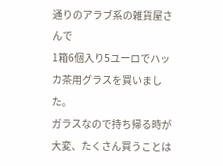通りのアラブ系の雑貨屋さんで
1箱6個入り5ユーロでハッカ茶用グラスを買いました。
ガラスなので持ち帰る時が大変、たくさん買うことは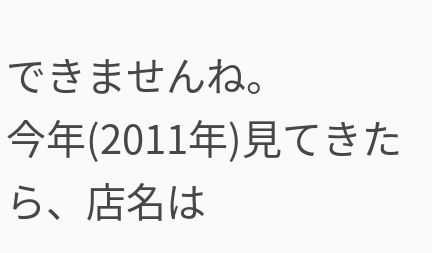できませんね。
今年(2011年)見てきたら、店名は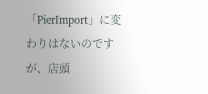「PierImport」に変わりはないのですが、店頭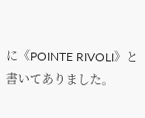に《POINTE RIVOLI》と書いてありました。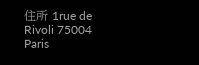住所 1rue de Rivoli 75004 Paris